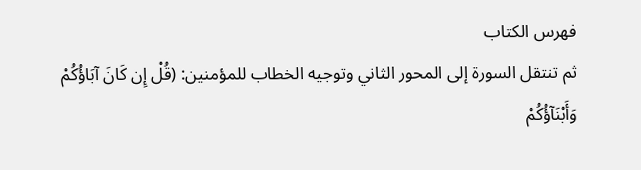فهرس الكتاب
ثم تنتقل السورة إلى المحور الثاني وتوجيه الخطاب للمؤمنين: (قُلْ إِن كَانَ آبَاؤُكُمْ وَأَبْنَآؤُكُمْ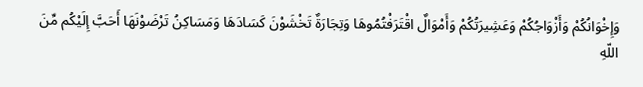وَإِخْوَانُكُمْ وَأَزْوَاجُكُمْ وَعَشِيرَتُكُمْ وَأَمْوَالٌ اقْتَرَفْتُمُوهَا وَتِجَارَةٌ تَخْشَوْنَ كَسَادَهَا وَمَسَاكِنُ تَرْضَوْنَهَا أَحَبَّ إِلَيْكُم مِّنَ اللّهِ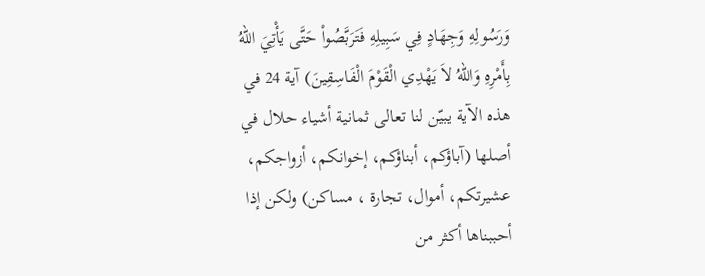وَرَسُولِهِ وَجِهَادٍ فِي سَبِيلِهِ فَتَرَبَّصُواْ حَتَّى يَأْتِيَ اللّهُ بِأَمْرِهِ وَاللّهُ لاَ يَهْدِي الْقَوْمَ الْفَاسِقِينَ) آية 24 في هذه الآية يبيّن لنا تعالى ثمانية أشياء حلال في أصلها (آباؤكم، أبناؤكم، إخوانكم، أزواجكم، عشيرتكم، أموال، تجارة ، مساكن) ولكن إذا أحببناها أكثر من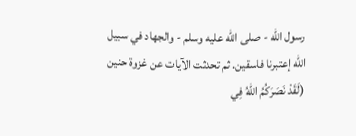رسول الله - صلى الله عليه وسلم - والجهاد في سبيل الله إعتبرنا فاسقين. ثم تحدثت الآيات عن غزوة حنين (لَقَدْ نَصَرَكُمُ اللّهُ فِي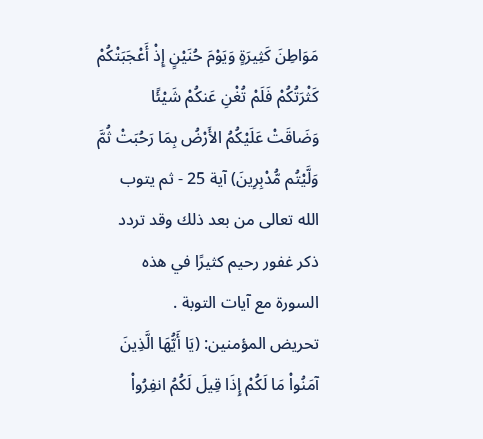مَوَاطِنَ كَثِيرَةٍ وَيَوْمَ حُنَيْنٍ إِذْ أَعْجَبَتْكُمْ كَثْرَتُكُمْ فَلَمْ تُغْنِ عَنكُمْ شَيْئًا وَضَاقَتْ عَلَيْكُمُ الأَرْضُ بِمَا رَحُبَتْ ثُمَّ وَلَّيْتُم مُّدْبِرِينَ) آية 25 - ثم يتوب الله تعالى من بعد ذلك وقد تردد ذكر غفور رحيم كثيرًا في هذه السورة مع آيات التوبة .
تحريض المؤمنين: (يَا أَيُّهَا الَّذِينَ آمَنُواْ مَا لَكُمْ إِذَا قِيلَ لَكُمُ انفِرُواْ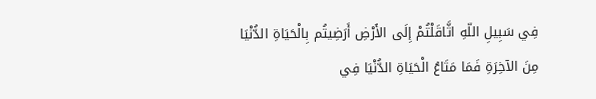فِي سَبِيلِ اللّهِ اثَّاقَلْتُمْ إِلَى الأَرْضِ أَرَضِيتُم بِالْحَيَاةِ الدُّنْيَا مِنَ الآخِرَةِ فَمَا مَتَاعُ الْحَيَاةِ الدُّنْيَا فِي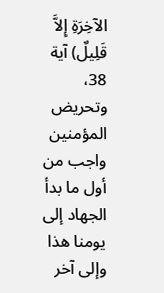الآخِرَةِ إِلاَّ قَلِيلٌ) آية 38، وتحريض المؤمنين واجب من أول ما بدأ الجهاد إلى يومنا هذا وإلى آخر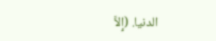الدنيا. (إِلاَّ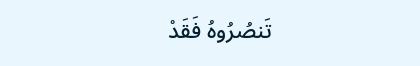تَنصُرُوهُ فَقَدْ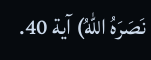نَصَرَهُ اللّهُ) آية 40.